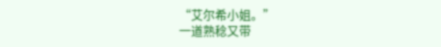“艾尔希小姐。”
一道熟稔又带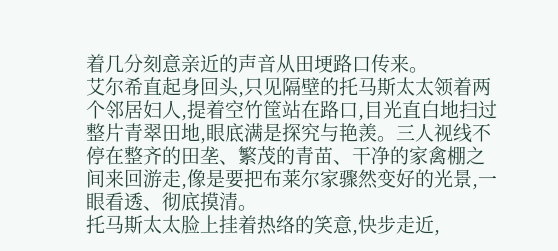着几分刻意亲近的声音从田埂路口传来。
艾尔希直起身回头,只见隔壁的托马斯太太领着两个邻居妇人,提着空竹筐站在路口,目光直白地扫过整片青翠田地,眼底满是探究与艳羡。三人视线不停在整齐的田垄、繁茂的青苗、干净的家禽棚之间来回游走,像是要把布莱尔家骤然变好的光景,一眼看透、彻底摸清。
托马斯太太脸上挂着热络的笑意,快步走近,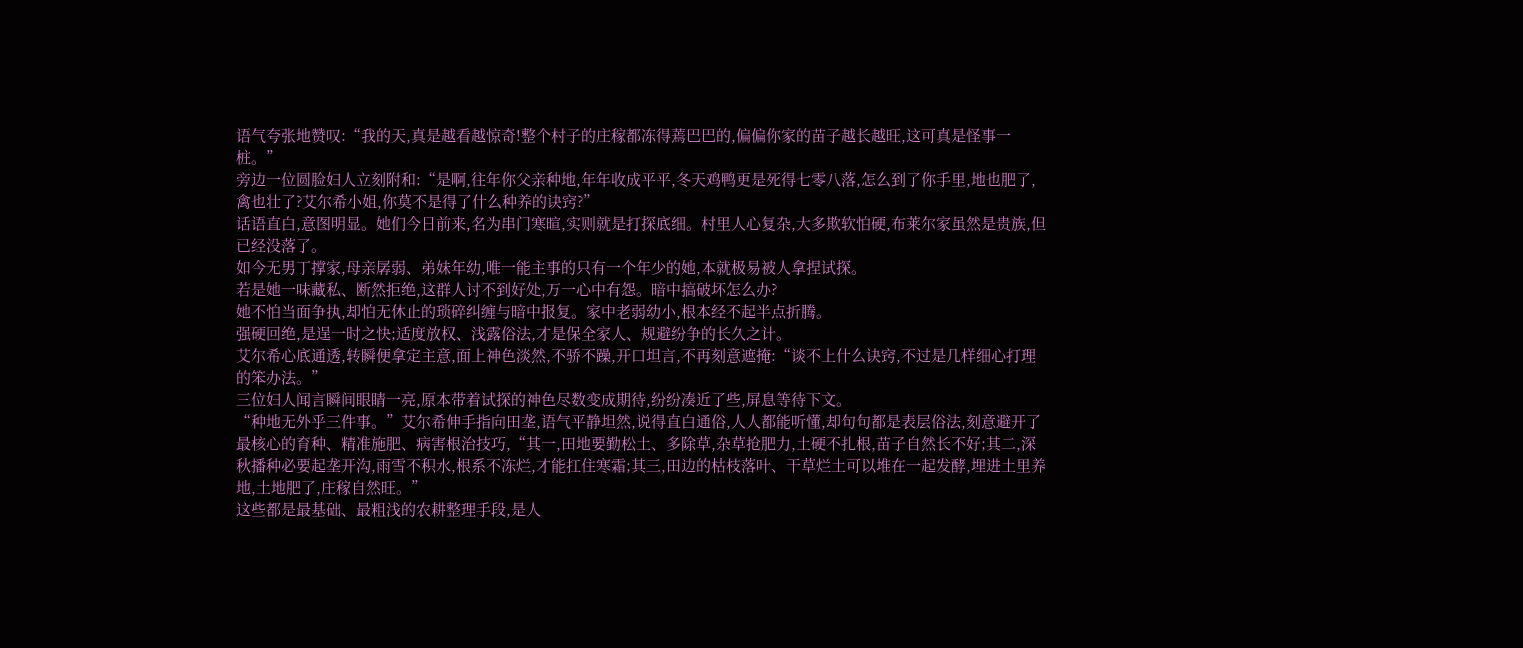语气夸张地赞叹:“我的天,真是越看越惊奇!整个村子的庄稼都冻得蔫巴巴的,偏偏你家的苗子越长越旺,这可真是怪事一桩。”
旁边一位圆脸妇人立刻附和:“是啊,往年你父亲种地,年年收成平平,冬天鸡鸭更是死得七零八落,怎么到了你手里,地也肥了,禽也壮了?艾尔希小姐,你莫不是得了什么种养的诀窍?”
话语直白,意图明显。她们今日前来,名为串门寒暄,实则就是打探底细。村里人心复杂,大多欺软怕硬,布莱尔家虽然是贵族,但已经没落了。
如今无男丁撑家,母亲孱弱、弟妹年幼,唯一能主事的只有一个年少的她,本就极易被人拿捏试探。
若是她一味藏私、断然拒绝,这群人讨不到好处,万一心中有怨。暗中搞破坏怎么办?
她不怕当面争执,却怕无休止的琐碎纠缠与暗中报复。家中老弱幼小,根本经不起半点折腾。
强硬回绝,是逞一时之快;适度放权、浅露俗法,才是保全家人、规避纷争的长久之计。
艾尔希心底通透,转瞬便拿定主意,面上神色淡然,不骄不躁,开口坦言,不再刻意遮掩:“谈不上什么诀窍,不过是几样细心打理的笨办法。”
三位妇人闻言瞬间眼睛一亮,原本带着试探的神色尽数变成期待,纷纷凑近了些,屏息等待下文。
“种地无外乎三件事。”艾尔希伸手指向田垄,语气平静坦然,说得直白通俗,人人都能听懂,却句句都是表层俗法,刻意避开了最核心的育种、精准施肥、病害根治技巧,“其一,田地要勤松土、多除草,杂草抢肥力,土硬不扎根,苗子自然长不好;其二,深秋播种必要起垄开沟,雨雪不积水,根系不冻烂,才能扛住寒霜;其三,田边的枯枝落叶、干草烂土可以堆在一起发酵,埋进土里养地,土地肥了,庄稼自然旺。”
这些都是最基础、最粗浅的农耕整理手段,是人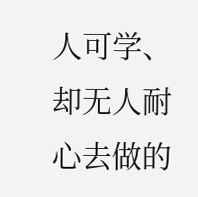人可学、却无人耐心去做的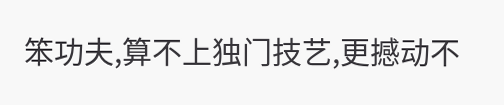笨功夫,算不上独门技艺,更撼动不